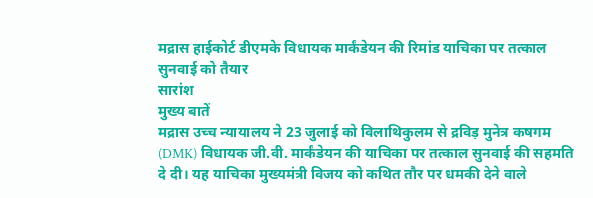मद्रास हाईकोर्ट डीएमके विधायक मार्कंडेयन की रिमांड याचिका पर तत्काल सुनवाई को तैयार
सारांश
मुख्य बातें
मद्रास उच्च न्यायालय ने 23 जुलाई को विलाथिकुलम से द्रविड़ मुनेत्र कषगम (DMK) विधायक जी.वी. मार्कंडेयन की याचिका पर तत्काल सुनवाई की सहमति दे दी। यह याचिका मुख्यमंत्री विजय को कथित तौर पर धमकी देने वाले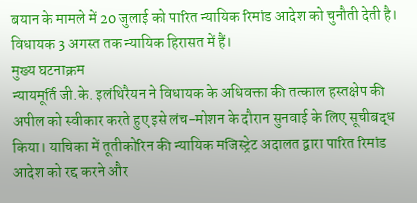बयान के मामले में 20 जुलाई को पारित न्यायिक रिमांड आदेश को चुनौती देती है। विधायक 3 अगस्त तक न्यायिक हिरासत में हैं।
मुख्य घटनाक्रम
न्यायमूर्ति जी.के. इलंथिरैयन ने विधायक के अधिवक्ता की तत्काल हस्तक्षेप की अपील को स्वीकार करते हुए इसे लंच-मोशन के दौरान सुनवाई के लिए सूचीबद्ध किया। याचिका में तूतीकोरिन की न्यायिक मजिस्ट्रेट अदालत द्वारा पारित रिमांड आदेश को रद्द करने और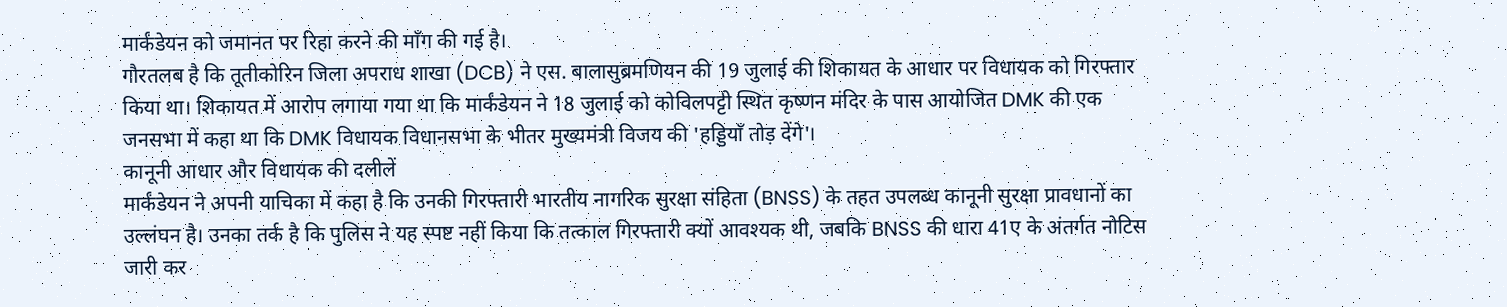मार्कंडेयन को जमानत पर रिहा करने की माँग की गई है।
गौरतलब है कि तूतीकोरिन जिला अपराध शाखा (DCB) ने एस. बालासुब्रमणियन की 19 जुलाई की शिकायत के आधार पर विधायक को गिरफ्तार किया था। शिकायत में आरोप लगाया गया था कि मार्कंडेयन ने 18 जुलाई को कोविलपट्टी स्थित कृष्णन मंदिर के पास आयोजित DMK की एक जनसभा में कहा था कि DMK विधायक विधानसभा के भीतर मुख्यमंत्री विजय की 'हड्डियाँ तोड़ देंगे'।
कानूनी आधार और विधायक की दलीलें
मार्कंडेयन ने अपनी याचिका में कहा है कि उनकी गिरफ्तारी भारतीय नागरिक सुरक्षा संहिता (BNSS) के तहत उपलब्ध कानूनी सुरक्षा प्रावधानों का उल्लंघन है। उनका तर्क है कि पुलिस ने यह स्पष्ट नहीं किया कि तत्काल गिरफ्तारी क्यों आवश्यक थी, जबकि BNSS की धारा 41ए के अंतर्गत नोटिस जारी कर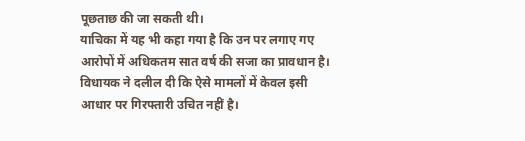पूछताछ की जा सकती थी।
याचिका में यह भी कहा गया है कि उन पर लगाए गए आरोपों में अधिकतम सात वर्ष की सजा का प्रावधान है। विधायक ने दलील दी कि ऐसे मामलों में केवल इसी आधार पर गिरफ्तारी उचित नहीं है।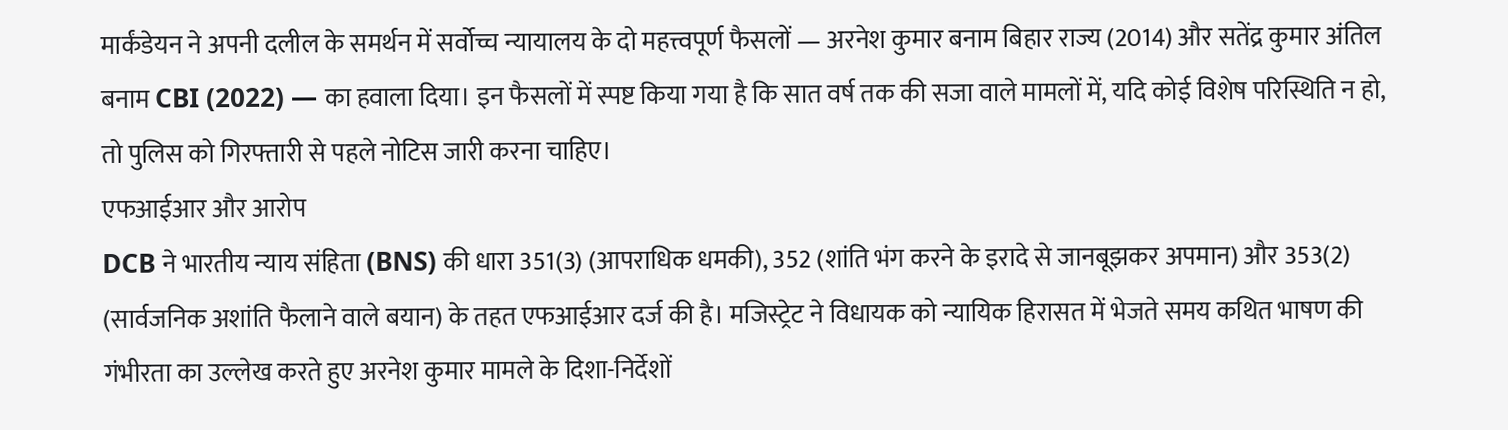मार्कंडेयन ने अपनी दलील के समर्थन में सर्वोच्च न्यायालय के दो महत्त्वपूर्ण फैसलों — अरनेश कुमार बनाम बिहार राज्य (2014) और सतेंद्र कुमार अंतिल बनाम CBI (2022) — का हवाला दिया। इन फैसलों में स्पष्ट किया गया है कि सात वर्ष तक की सजा वाले मामलों में, यदि कोई विशेष परिस्थिति न हो, तो पुलिस को गिरफ्तारी से पहले नोटिस जारी करना चाहिए।
एफआईआर और आरोप
DCB ने भारतीय न्याय संहिता (BNS) की धारा 351(3) (आपराधिक धमकी), 352 (शांति भंग करने के इरादे से जानबूझकर अपमान) और 353(2) (सार्वजनिक अशांति फैलाने वाले बयान) के तहत एफआईआर दर्ज की है। मजिस्ट्रेट ने विधायक को न्यायिक हिरासत में भेजते समय कथित भाषण की गंभीरता का उल्लेख करते हुए अरनेश कुमार मामले के दिशा-निर्देशों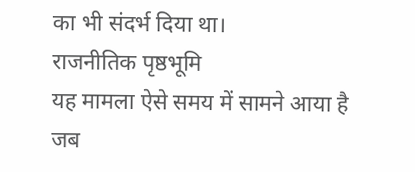का भी संदर्भ दिया था।
राजनीतिक पृष्ठभूमि
यह मामला ऐसे समय में सामने आया है जब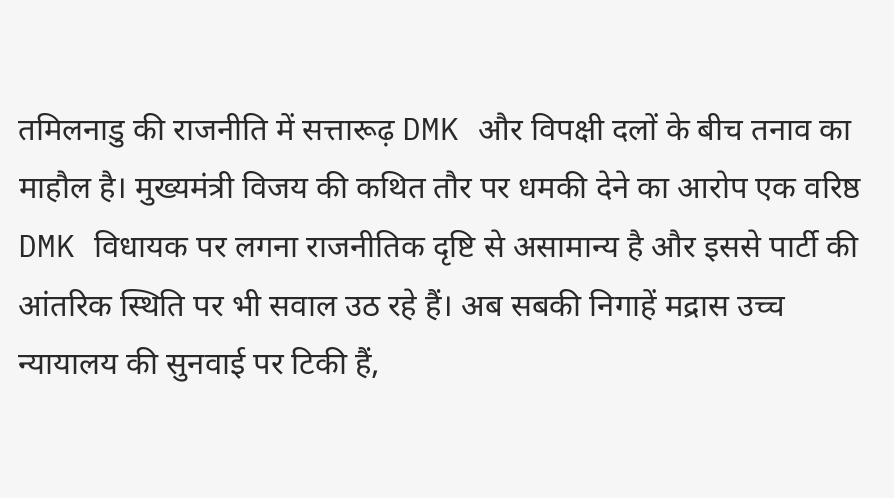तमिलनाडु की राजनीति में सत्तारूढ़ DMK और विपक्षी दलों के बीच तनाव का माहौल है। मुख्यमंत्री विजय की कथित तौर पर धमकी देने का आरोप एक वरिष्ठ DMK विधायक पर लगना राजनीतिक दृष्टि से असामान्य है और इससे पार्टी की आंतरिक स्थिति पर भी सवाल उठ रहे हैं। अब सबकी निगाहें मद्रास उच्च न्यायालय की सुनवाई पर टिकी हैं,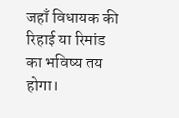जहाँ विधायक की रिहाई या रिमांड का भविष्य तय होगा।